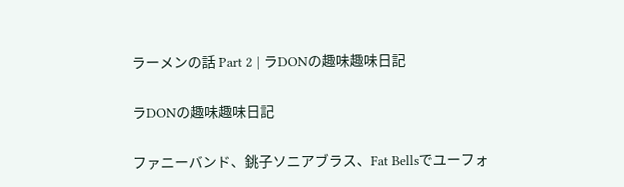ラーメンの話 Part 2 | ラDONの趣味趣味日記

ラDONの趣味趣味日記

ファニーバンド、銚子ソニアブラス、Fat Bellsでユーフォ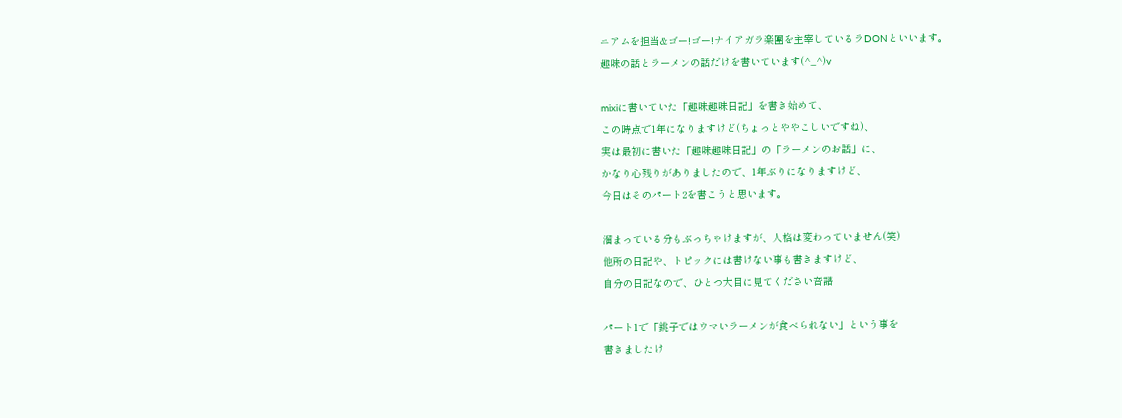ニアムを担当&ゴー!ゴー!ナイアガラ楽團を主宰しているラDONといいます。
趣味の話とラーメンの話だけを書いています(^_^)v

mixiに書いていた「趣味趣味日記」を書き始めて、
この時点で1年になりますけど(ちょっとややこしいですね)、
実は最初に書いた「趣味趣味日記」の「ラーメンのお話」に、
かなり心残りがありましたので、1年ぶりになりますけど、
今日はそのパート2を書こうと思います。

溜まっている分もぶっちゃけますが、人格は変わっていません(笑)
他所の日記や、トピックには書けない事も書きますけど、
自分の日記なので、ひとつ大目に見てください音譜

パート1で「銚子ではウマいラーメンが食べられない」という事を
書きましたけ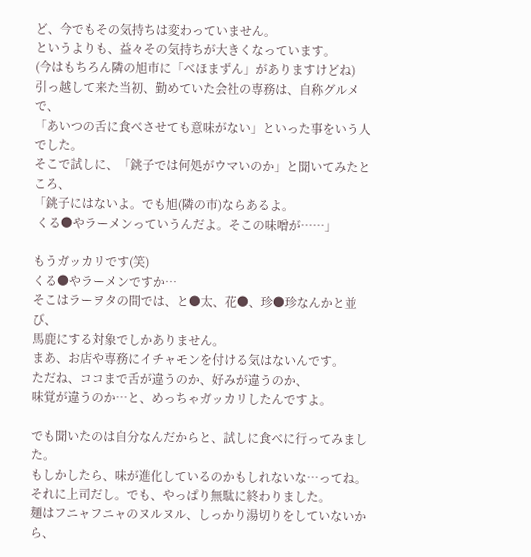ど、今でもその気持ちは変わっていません。
というよりも、益々その気持ちが大きくなっています。
(今はもちろん隣の旭市に「べほまずん」がありますけどね)
引っ越して来た当初、勤めていた会社の専務は、自称グルメで、
「あいつの舌に食べさせても意味がない」といった事をいう人でした。
そこで試しに、「銚子では何処がウマいのか」と聞いてみたところ、
「銚子にはないよ。でも旭(隣の市)ならあるよ。
 くる●やラーメンっていうんだよ。そこの味噌が……」

もうガッカリです(笑)
くる●やラーメンですか…
そこはラーヲタの間では、と●太、花●、珍●珍なんかと並び、
馬鹿にする対象でしかありません。
まあ、お店や専務にイチャモンを付ける気はないんです。
ただね、ココまで舌が違うのか、好みが違うのか、
味覚が違うのか…と、めっちゃガッカリしたんですよ。

でも聞いたのは自分なんだからと、試しに食べに行ってみました。
もしかしたら、味が進化しているのかもしれないな…ってね。
それに上司だし。でも、やっぱり無駄に終わりました。
麺はフニャフニャのヌルヌル、しっかり湯切りをしていないから、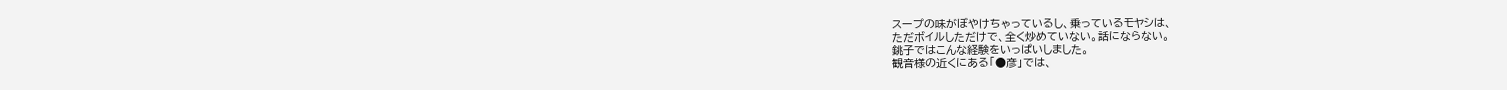スープの味がぼやけちゃっているし、乗っているモヤシは、
ただボイルしただけで、全く炒めていない。話にならない。
銚子ではこんな経験をいっぱいしました。
観音様の近くにある「●彦」では、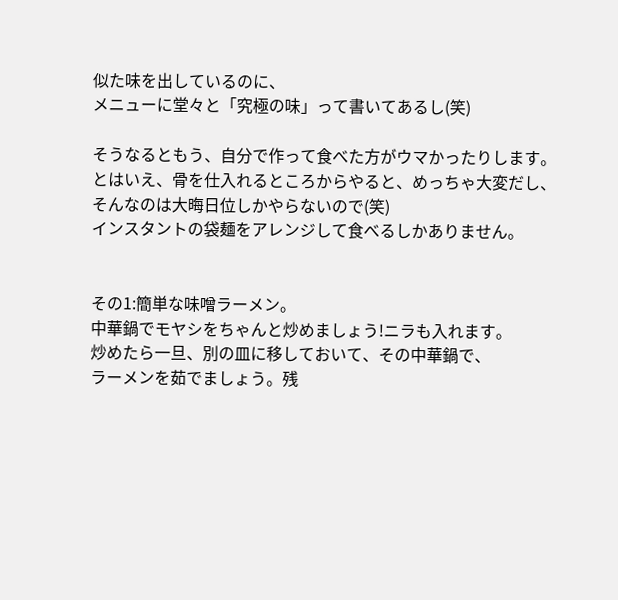似た味を出しているのに、
メニューに堂々と「究極の味」って書いてあるし(笑)

そうなるともう、自分で作って食べた方がウマかったりします。
とはいえ、骨を仕入れるところからやると、めっちゃ大変だし、
そんなのは大晦日位しかやらないので(笑)
インスタントの袋麺をアレンジして食べるしかありません。


その1:簡単な味噌ラーメン。
中華鍋でモヤシをちゃんと炒めましょう!ニラも入れます。
炒めたら一旦、別の皿に移しておいて、その中華鍋で、
ラーメンを茹でましょう。残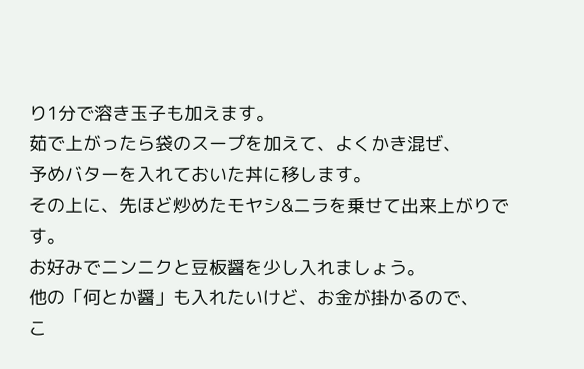り1分で溶き玉子も加えます。
茹で上がったら袋のスープを加えて、よくかき混ぜ、
予めバターを入れておいた丼に移します。
その上に、先ほど炒めたモヤシ&ニラを乗せて出来上がりです。
お好みでニンニクと豆板醤を少し入れましょう。
他の「何とか醤」も入れたいけど、お金が掛かるので、
こ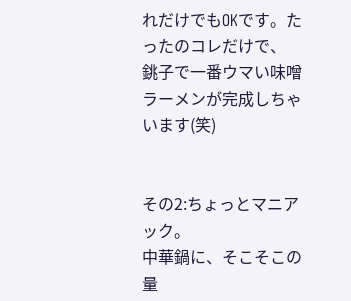れだけでもOKです。たったのコレだけで、
銚子で一番ウマい味噌ラーメンが完成しちゃいます(笑)


その2:ちょっとマニアック。
中華鍋に、そこそこの量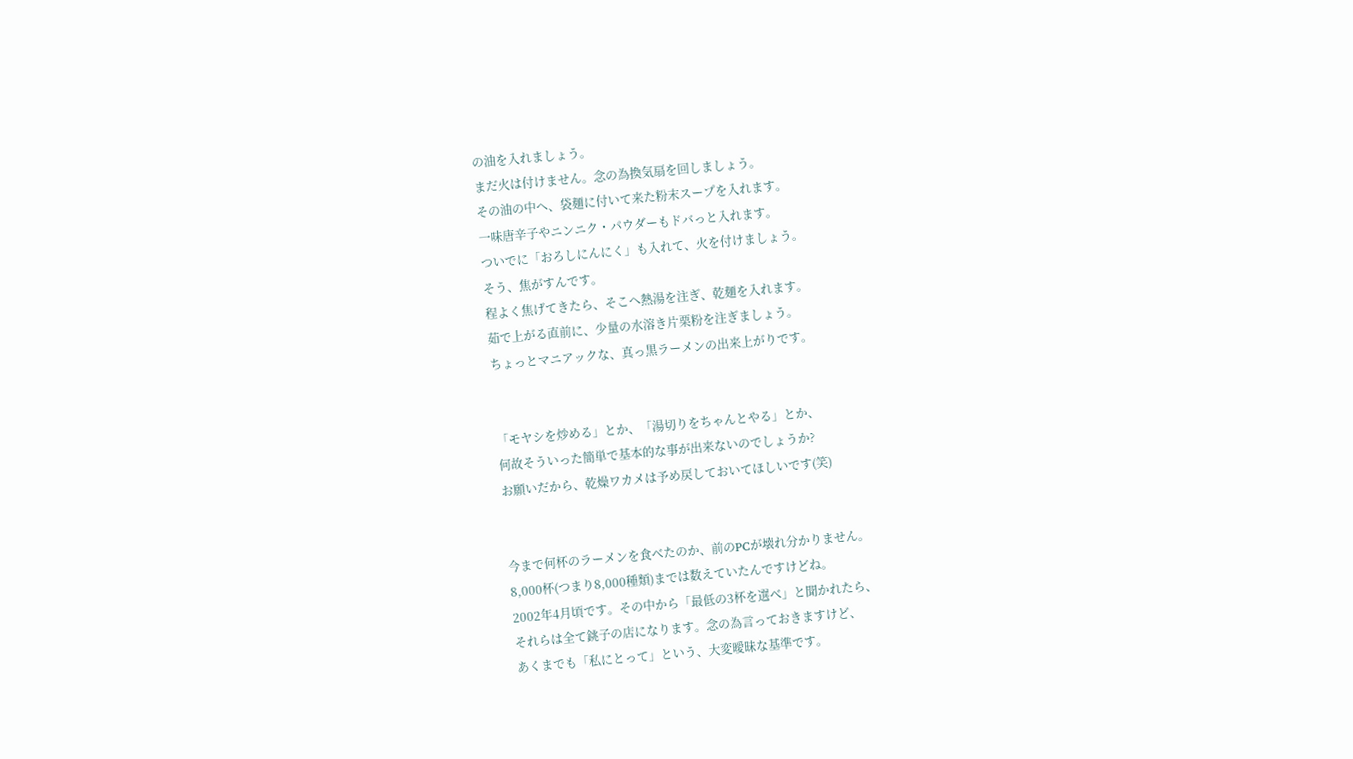の油を入れましょう。
まだ火は付けません。念の為換気扇を回しましょう。
その油の中へ、袋麺に付いて来た粉末スープを入れます。
一味唐辛子やニンニク・パウダーもドバっと入れます。
ついでに「おろしにんにく」も入れて、火を付けましょう。
そう、焦がすんです。
程よく焦げてきたら、そこへ熱湯を注ぎ、乾麺を入れます。
茹で上がる直前に、少量の水溶き片栗粉を注ぎましょう。
ちょっとマニアックな、真っ黒ラーメンの出来上がりです。


「モヤシを炒める」とか、「湯切りをちゃんとやる」とか、
何故そういった簡単で基本的な事が出来ないのでしょうか?
お願いだから、乾燥ワカメは予め戻しておいてほしいです(笑)


今まで何杯のラーメンを食べたのか、前のPCが壊れ分かりません。
8,000杯(つまり8,000種類)までは数えていたんですけどね。
2002年4月頃です。その中から「最低の3杯を選べ」と聞かれたら、
それらは全て銚子の店になります。念の為言っておきますけど、
あくまでも「私にとって」という、大変曖昧な基準です。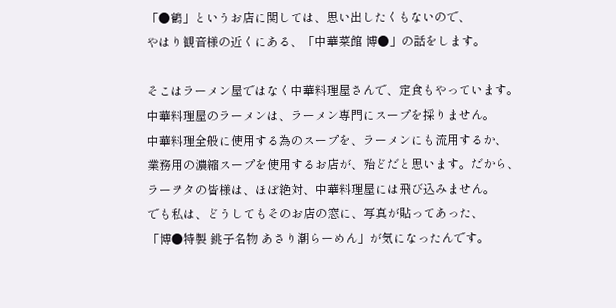「●鶴」というお店に関しては、思い出したくもないので、
やはり観音様の近くにある、「中華菜館 博●」の話をします。

そこはラーメン屋ではなく中華料理屋さんで、定食もやっています。
中華料理屋のラーメンは、ラーメン専門にスープを採りません。
中華料理全般に使用する為のスープを、ラーメンにも流用するか、
業務用の濃縮スープを使用するお店が、殆どだと思います。だから、
ラーヲタの皆様は、ほぼ絶対、中華料理屋には飛び込みません。
でも私は、どうしてもそのお店の窓に、写真が貼ってあった、
「博●特製 銚子名物 あさり潮らーめん」が気になったんです。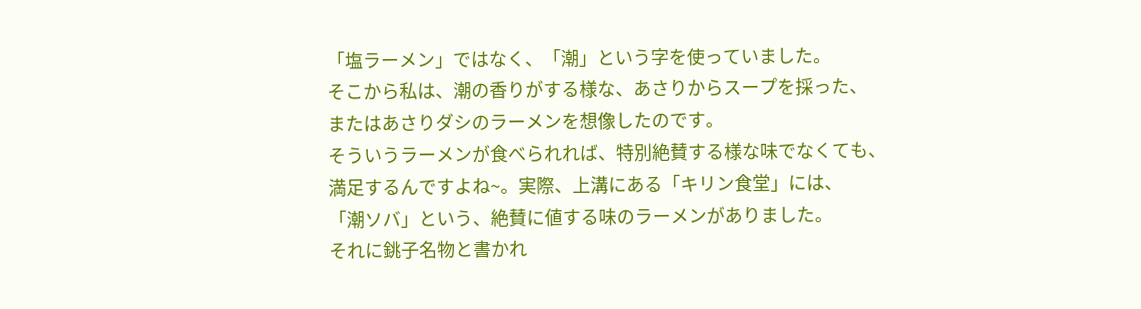「塩ラーメン」ではなく、「潮」という字を使っていました。
そこから私は、潮の香りがする様な、あさりからスープを採った、
またはあさりダシのラーメンを想像したのです。
そういうラーメンが食べられれば、特別絶賛する様な味でなくても、
満足するんですよね~。実際、上溝にある「キリン食堂」には、
「潮ソバ」という、絶賛に値する味のラーメンがありました。
それに銚子名物と書かれ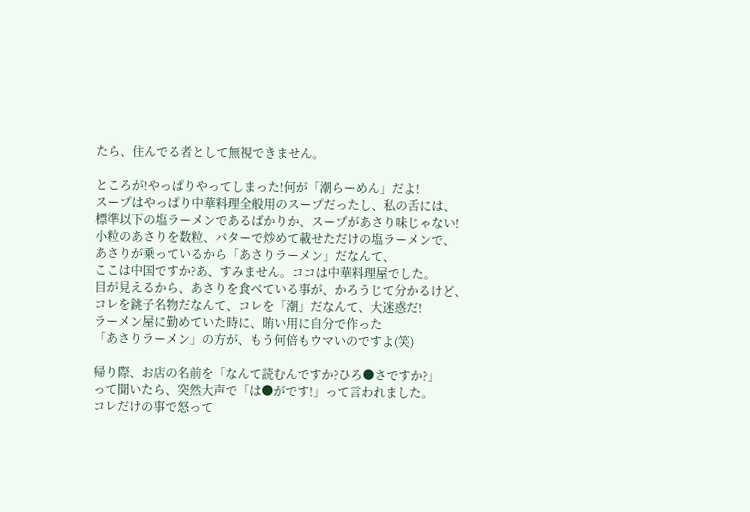たら、住んでる者として無視できません。

ところが!やっぱりやってしまった!何が「潮らーめん」だよ!
スープはやっぱり中華料理全般用のスープだったし、私の舌には、
標準以下の塩ラーメンであるばかりか、スープがあさり味じゃない!
小粒のあさりを数粒、バターで炒めて載せただけの塩ラーメンで、
あさりが乗っているから「あさりラーメン」だなんて、
ここは中国ですか?あ、すみません。ココは中華料理屋でした。
目が見えるから、あさりを食べている事が、かろうじて分かるけど、
コレを銚子名物だなんて、コレを「潮」だなんて、大迷惑だ!
ラーメン屋に勤めていた時に、賄い用に自分で作った
「あさりラーメン」の方が、もう何倍もウマいのですよ(笑)

帰り際、お店の名前を「なんて読むんですか?ひろ●さですか?」
って聞いたら、突然大声で「は●がです!」って言われました。
コレだけの事で怒って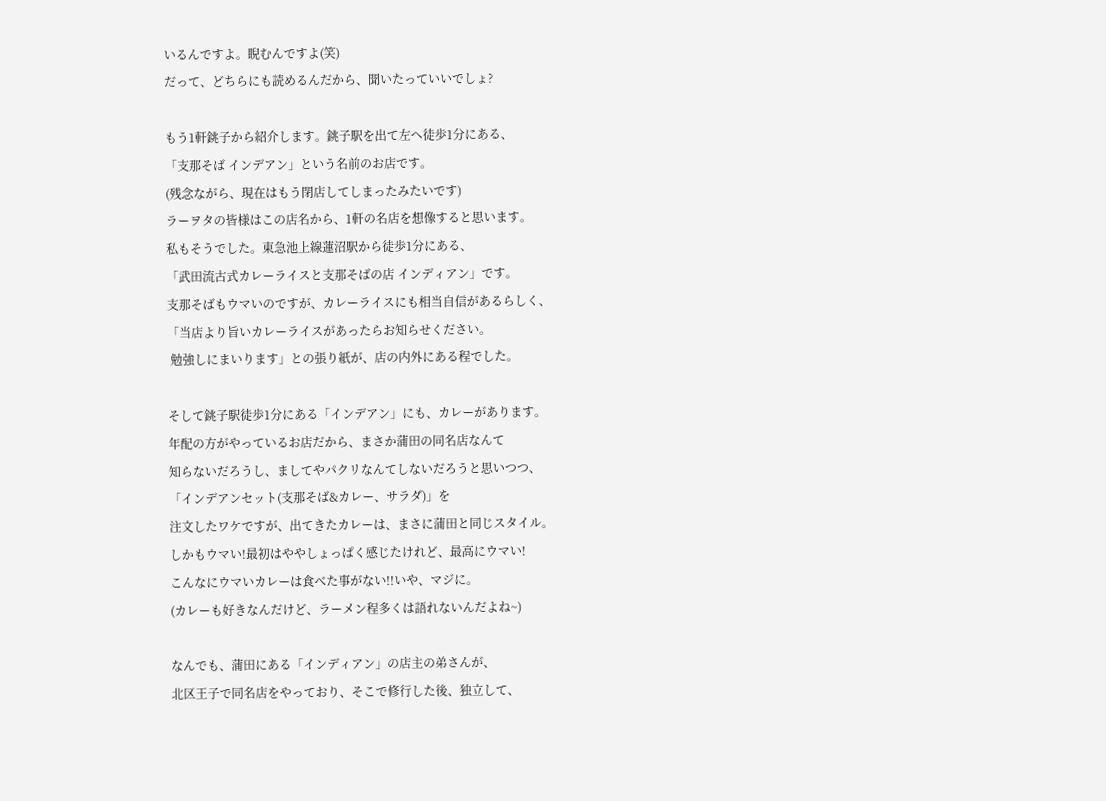いるんですよ。睨むんですよ(笑)
だって、どちらにも読めるんだから、聞いたっていいでしょ?

もう1軒銚子から紹介します。銚子駅を出て左へ徒歩1分にある、
「支那そば インデアン」という名前のお店です。
(残念ながら、現在はもう閉店してしまったみたいです)
ラーヲタの皆様はこの店名から、1軒の名店を想像すると思います。
私もそうでした。東急池上線蓮沼駅から徒歩1分にある、
「武田流古式カレーライスと支那そばの店 インディアン」です。
支那そばもウマいのですが、カレーライスにも相当自信があるらしく、
「当店より旨いカレーライスがあったらお知らせください。
 勉強しにまいります」との張り紙が、店の内外にある程でした。

そして銚子駅徒歩1分にある「インデアン」にも、カレーがあります。
年配の方がやっているお店だから、まさか蒲田の同名店なんて
知らないだろうし、ましてやパクリなんてしないだろうと思いつつ、
「インデアンセット(支那そば&カレー、サラダ)」を
注文したワケですが、出てきたカレーは、まさに蒲田と同じスタイル。
しかもウマい!最初はややしょっぱく感じたけれど、最高にウマい!
こんなにウマいカレーは食べた事がない!!いや、マジに。
(カレーも好きなんだけど、ラーメン程多くは語れないんだよね~)

なんでも、蒲田にある「インディアン」の店主の弟さんが、
北区王子で同名店をやっており、そこで修行した後、独立して、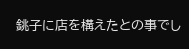銚子に店を構えたとの事でし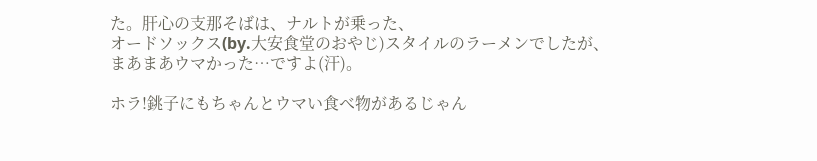た。肝心の支那そばは、ナルトが乗った、
オードソックス(by.大安食堂のおやじ)スタイルのラーメンでしたが、
まあまあウマかった…ですよ(汗)。

ホラ!銚子にもちゃんとウマい食べ物があるじゃん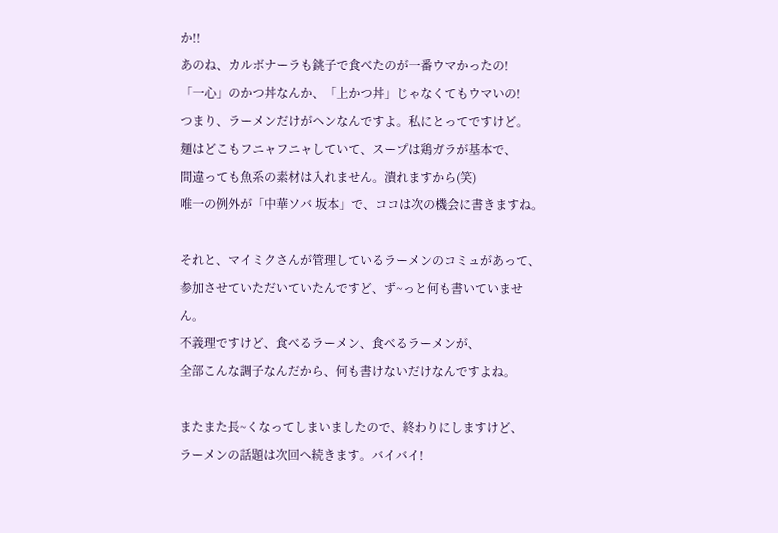か!!
あのね、カルボナーラも銚子で食べたのが一番ウマかったの!
「一心」のかつ丼なんか、「上かつ丼」じゃなくてもウマいの!
つまり、ラーメンだけがヘンなんですよ。私にとってですけど。
麺はどこもフニャフニャしていて、スープは鶏ガラが基本で、
間違っても魚系の素材は入れません。潰れますから(笑)
唯一の例外が「中華ソバ 坂本」で、ココは次の機会に書きますね。

それと、マイミクさんが管理しているラーメンのコミュがあって、
参加させていただいていたんですど、ず~っと何も書いていません。
不義理ですけど、食べるラーメン、食べるラーメンが、
全部こんな調子なんだから、何も書けないだけなんですよね。

またまた長~くなってしまいましたので、終わりにしますけど、
ラーメンの話題は次回へ続きます。バイバイ!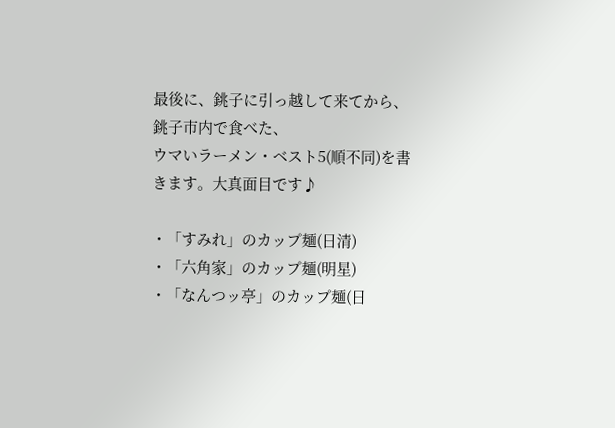最後に、銚子に引っ越して来てから、銚子市内で食べた、
ウマいラーメン・ベスト5(順不同)を書きます。大真面目です♪

・「すみれ」のカップ麺(日清)
・「六角家」のカップ麺(明星)
・「なんつッ亭」のカップ麺(日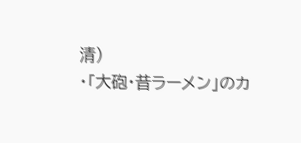清)
・「大砲・昔ラーメン」のカ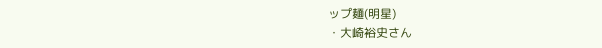ップ麺(明星)
・大崎裕史さん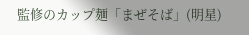監修のカップ麺「まぜそば」(明星)